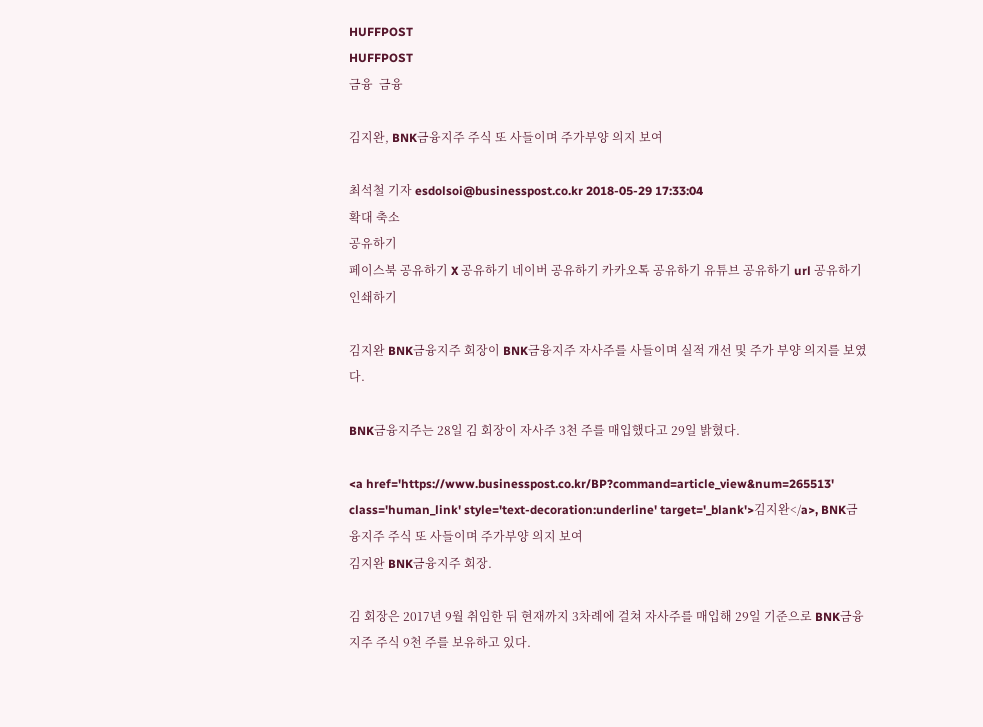HUFFPOST
HUFFPOST
금융  금융

김지완, BNK금융지주 주식 또 사들이며 주가부양 의지 보여

최석철 기자 esdolsoi@businesspost.co.kr 2018-05-29 17:33:04
확대 축소
공유하기
페이스북 공유하기 X 공유하기 네이버 공유하기 카카오톡 공유하기 유튜브 공유하기 url 공유하기 인쇄하기

김지완 BNK금융지주 회장이 BNK금융지주 자사주를 사들이며 실적 개선 및 주가 부양 의지를 보였다.

BNK금융지주는 28일 김 회장이 자사주 3천 주를 매입했다고 29일 밝혔다.

<a href='https://www.businesspost.co.kr/BP?command=article_view&num=265513' class='human_link' style='text-decoration:underline' target='_blank'>김지완</a>, BNK금융지주 주식 또 사들이며 주가부양 의지 보여
김지완 BNK금융지주 회장.

김 회장은 2017년 9월 취임한 뒤 현재까지 3차례에 걸쳐 자사주를 매입해 29일 기준으로 BNK금융지주 주식 9천 주를 보유하고 있다.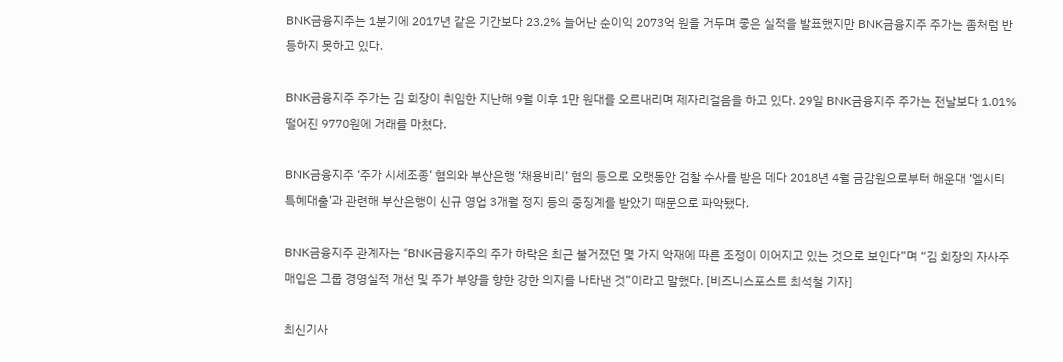BNK금융지주는 1분기에 2017년 같은 기간보다 23.2% 늘어난 순이익 2073억 원을 거두며 좋은 실적을 발표했지만 BNK금융지주 주가는 좀처럼 반등하지 못하고 있다.

BNK금융지주 주가는 김 회장이 취임한 지난해 9월 이후 1만 원대를 오르내리며 제자리걸음을 하고 있다. 29일 BNK금융지주 주가는 전날보다 1.01% 떨어진 9770원에 거래를 마쳤다.

BNK금융지주 ‘주가 시세조종’ 혐의와 부산은행 ‘채용비리’ 혐의 등으로 오랫동안 검찰 수사를 받은 데다 2018년 4월 금감원으로부터 해운대 ‘엘시티 특혜대출’과 관련해 부산은행이 신규 영업 3개월 정지 등의 중징계를 받았기 때문으로 파악됐다.

BNK금융지주 관계자는 “BNK금융지주의 주가 하락은 최근 불거졌던 몇 가지 악재에 따른 조정이 이어지고 있는 것으로 보인다”며 “김 회장의 자사주 매입은 그룹 경영실적 개선 및 주가 부양을 향한 강한 의지를 나타낸 것”이라고 말했다. [비즈니스포스트 최석철 기자]

최신기사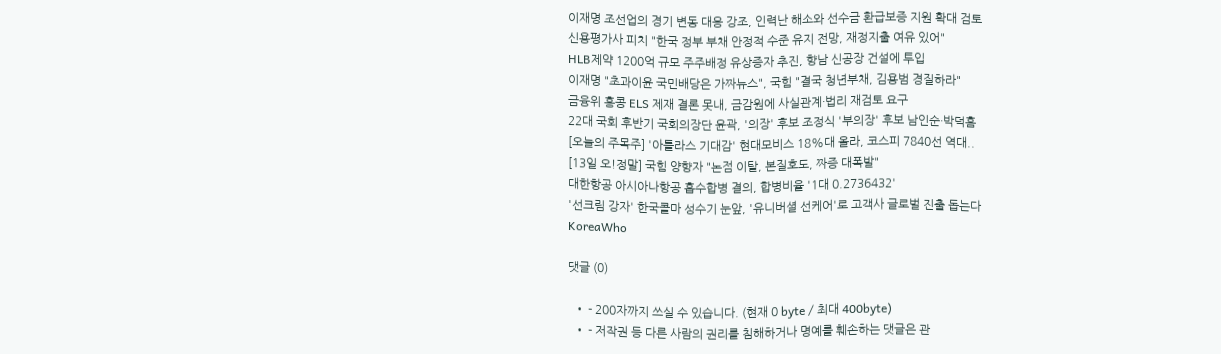이재명 조선업의 경기 변동 대응 강조, 인력난 해소와 선수금 환급보증 지원 확대 검토
신용평가사 피치 "한국 정부 부채 안정적 수준 유지 전망, 재정지출 여유 있어"
HLB제약 1200억 규모 주주배정 유상증자 추진, 향남 신공장 건설에 투입
이재명 "초과이윤 국민배당은 가짜뉴스", 국힘 "결국 청년부채, 김용범 경질하라"
금융위 홍콩 ELS 제재 결론 못내, 금감원에 사실관계·법리 재검토 요구
22대 국회 후반기 국회의장단 윤곽, '의장' 후보 조정식 '부의장' 후보 남인순·박덕흠
[오늘의 주목주] '아틀라스 기대감' 현대모비스 18%대 올라, 코스피 7840선 역대..
[13일 오!정말] 국힘 양향자 "논점 이탈, 본질호도, 짜증 대폭발"
대한항공 아시아나항공 흡수합병 결의, 합병비율 '1대 0.2736432'
'선크림 강자' 한국콜마 성수기 눈앞, '유니버셜 선케어'로 고객사 글로벌 진출 돕는다
KoreaWho

댓글 (0)

  • - 200자까지 쓰실 수 있습니다. (현재 0 byte / 최대 400byte)
  • - 저작권 등 다른 사람의 권리를 침해하거나 명예를 훼손하는 댓글은 관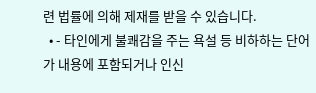련 법률에 의해 제재를 받을 수 있습니다.
  • - 타인에게 불쾌감을 주는 욕설 등 비하하는 단어가 내용에 포함되거나 인신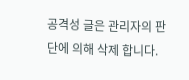공격성 글은 관리자의 판단에 의해 삭제 합니다.